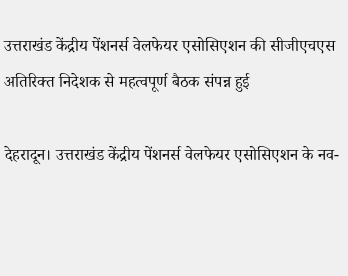उत्तराखंड केंद्रीय पेंशनर्स वेलफेयर एसोसिएशन की सीजीएचएस अतिरिक्त निदेशक से महत्वपूर्ण बैठक संपन्न हुई

देहरादून। उत्तराखंड केंद्रीय पेंशनर्स वेलफेयर एसोसिएशन के नव-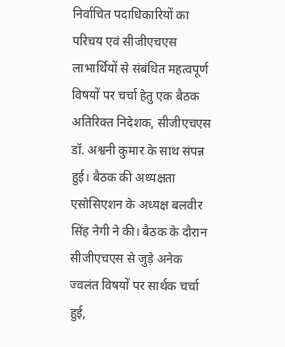निर्वाचित पदाधिकारियों का परिचय एवं सीजीएचएस लाभार्थियों से संबंधित महत्वपूर्ण विषयों पर चर्चा हेतु एक बैठक अतिरिक्त निदेशक, सीजीएचएस डॉ. अश्वनी कुमार के साथ संपन्न हुई। बैठक की अध्यक्षता एसोसिएशन के अध्यक्ष बलवीर सिंह नेगी ने की। बैठक के दौरान सीजीएचएस से जुड़े अनेक ज्वलंत विषयों पर सार्थक चर्चा हुई,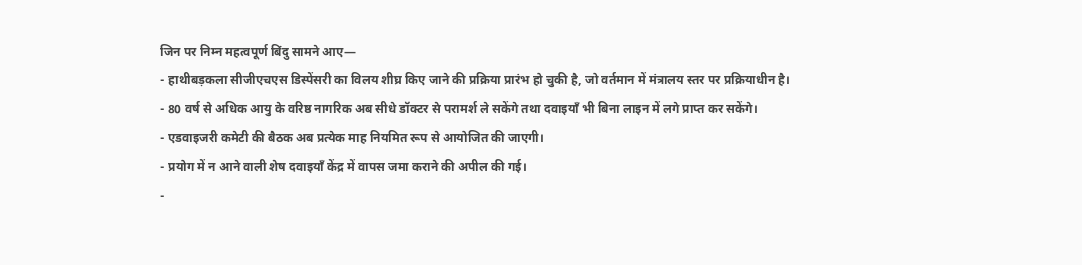जिन पर निम्न महत्वपूर्ण बिंदु सामने आए—
- हाथीबड़कला सीजीएचएस डिस्पेंसरी का विलय शीघ्र किए जाने की प्रक्रिया प्रारंभ हो चुकी है, जो वर्तमान में मंत्रालय स्तर पर प्रक्रियाधीन है।
- 80 वर्ष से अधिक आयु के वरिष्ठ नागरिक अब सीधे डॉक्टर से परामर्श ले सकेंगे तथा दवाइयाँ भी बिना लाइन में लगे प्राप्त कर सकेंगे।
- एडवाइजरी कमेटी की बैठक अब प्रत्येक माह नियमित रूप से आयोजित की जाएगी।
- प्रयोग में न आने वाली शेष दवाइयाँ केंद्र में वापस जमा कराने की अपील की गई।
-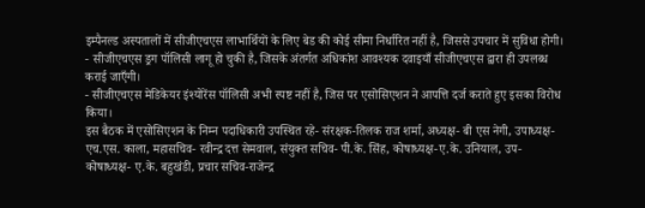इम्पैनल्ड अस्पतालों में सीजीएचएस लाभार्थियों के लिए बेड की कोई सीमा निर्धारित नहीं है, जिससे उपचार में सुविधा होगी।
- सीजीएचएस ड्रग पॉलिसी लागू हो चुकी है, जिसके अंतर्गत अधिकांश आवश्यक दवाइयाँ सीजीएचएस द्वारा ही उपलब्ध कराई जाएँगी।
- सीजीएचएस मेडिकेयर इंश्योरेंस पॉलिसी अभी स्पष्ट नहीं है, जिस पर एसोसिएशन ने आपत्ति दर्ज कराते हुए इसका विरोध किया।
इस बैठक में एसोसिएशन के निम्न पदाधिकारी उपस्थित रहे- संरक्षक-तिलक राज शर्मा, अध्यक्ष- बी एस नेगी, उपाध्यक्ष- एच.एस. काला, महासचिव- रवीन्द्र दत्त सेमवाल, संयुक्त सचिव- पी.के. सिंह, कोषाध्यक्ष-ए.के. उनियाल, उप- कोषाध्यक्ष- ए.के. बहुखंडी, प्रचार सचिव-राजेन्द्र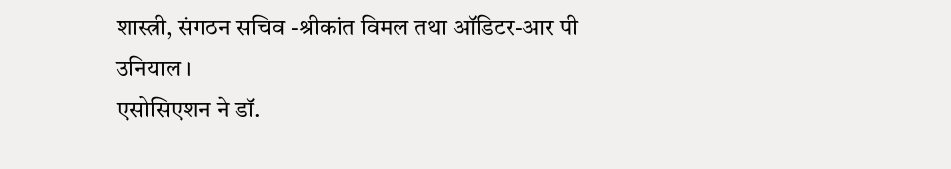शास्त्री, संगठन सचिव -श्रीकांत विमल तथा ऑडिटर-आर पी उनियाल ।
एसोसिएशन ने डॉ.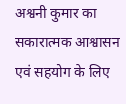अश्वनी कुमार का सकारात्मक आश्वासन एवं सहयोग के लिए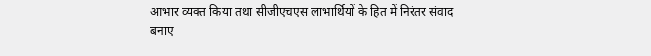आभार व्यक्त किया तथा सीजीएचएस लाभार्थियों के हित में निरंतर संवाद बनाए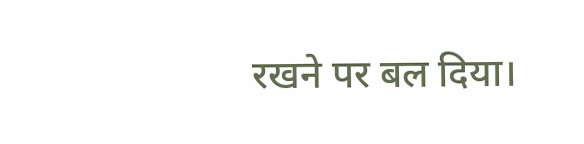रखने पर बल दिया।